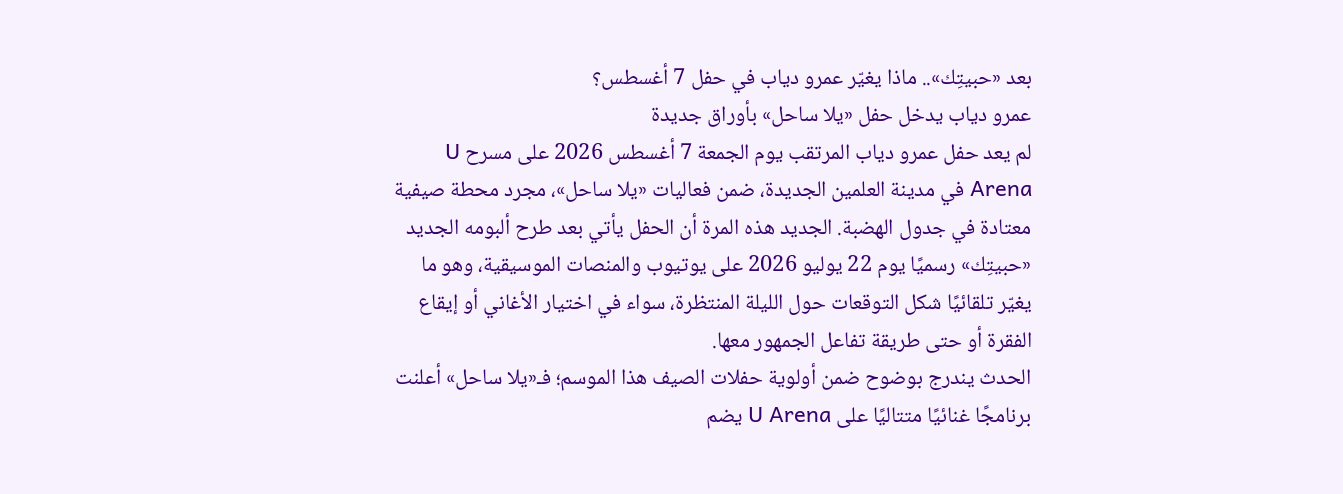بعد «حبيتِك».. ماذا يغيّر عمرو دياب في حفل 7 أغسطس؟
عمرو دياب يدخل حفل «يلا ساحل» بأوراق جديدة
لم يعد حفل عمرو دياب المرتقب يوم الجمعة 7 أغسطس 2026 على مسرح U Arena في مدينة العلمين الجديدة، ضمن فعاليات «يلا ساحل»، مجرد محطة صيفية معتادة في جدول الهضبة. الجديد هذه المرة أن الحفل يأتي بعد طرح ألبومه الجديد «حبيتِك» رسميًا يوم 22 يوليو 2026 على يوتيوب والمنصات الموسيقية، وهو ما يغيّر تلقائيًا شكل التوقعات حول الليلة المنتظرة، سواء في اختيار الأغاني أو إيقاع الفقرة أو حتى طريقة تفاعل الجمهور معها.
الحدث يندرج بوضوح ضمن أولوية حفلات الصيف هذا الموسم؛ فـ«يلا ساحل» أعلنت برنامجًا غنائيًا متتاليًا على U Arena يضم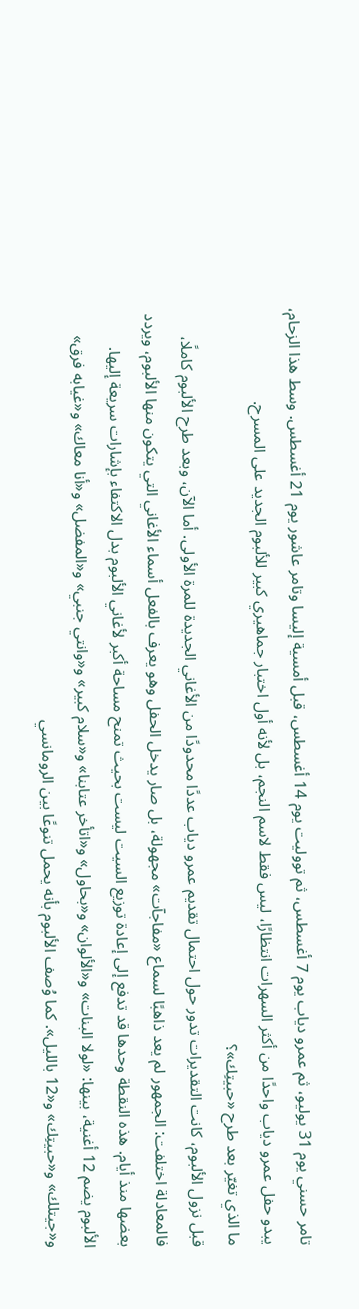تامر حسني يوم 31 يوليو، ثم عمرو دياب يوم 7 أغسطس، ثم تووليت يوم 14 أغسطس، قبل أمسية إليسا وتامر عاشور يوم 21 أغسطس. وسط هذا الزحام، يبدو حفل عمرو دياب واحدًا من أكثر السهرات انتظارًا، ليس فقط لاسم النجم، بل لأنه أول اختبار جماهيري كبير للألبوم الجديد على المسرح.
ما الذي تغيّر بعد طرح «حبيتِك»؟
قبل نزول الألبوم، كانت التقديرات تدور حول احتمال تقديم عمرو دياب عددًا محدودًا من الأغاني الجديدة للمرة الأولى. أما الآن، وبعد طرح الألبوم كاملًا، فالمعادلة اختلفت: الجمهور لم يعد ذاهبًا لسماع «مفاجآت» مجهولة، بل صار يدخل الحفل وهو يعرف بالفعل أسماء الأغاني التي يتكون منها الألبوم، ويردد بعضها منذ أيام. هذه النقطة وحدها قد تدفع إلى إعادة توزيع السيت ليست بحيث تمنح مساحة أكبر لأغاني الألبوم بدل الاكتفاء بإشارات سريعة إليها.
الألبوم يضم 12 أغنية، بينها: «لولا البنات» و«الألوان» و«بحاول» و«اتأخر عتابنا» و«سلام كبير» و«وانتي جنبي» و«المفضل» و«أنا معاك» و«غيابه فرق» و«جيتلك» و«حبيتِك» و«12 بالليل». كما وُصف الألبوم بأنه يحمل تنوعًا بين الرومانسي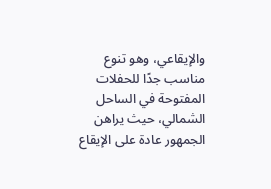والإيقاعي، وهو تنوع مناسب جدًا للحفلات المفتوحة في الساحل الشمالي، حيث يراهن الجمهور عادة على الإيقاع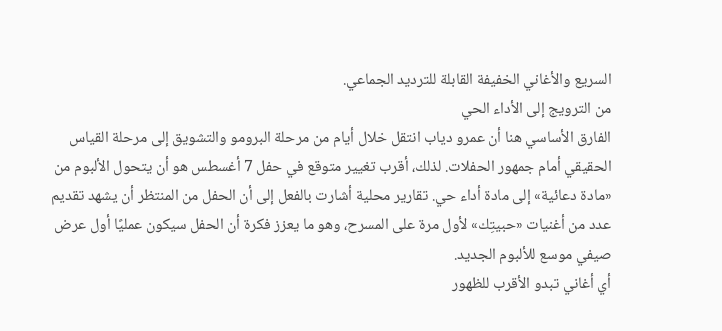السريع والأغاني الخفيفة القابلة للترديد الجماعي.
من الترويج إلى الأداء الحي
الفارق الأساسي هنا أن عمرو دياب انتقل خلال أيام من مرحلة البرومو والتشويق إلى مرحلة القياس الحقيقي أمام جمهور الحفلات. لذلك، أقرب تغيير متوقع في حفل 7 أغسطس هو أن يتحول الألبوم من «مادة دعائية» إلى مادة أداء حي. تقارير محلية أشارت بالفعل إلى أن الحفل من المنتظر أن يشهد تقديم عدد من أغنيات «حبيتِك» لأول مرة على المسرح، وهو ما يعزز فكرة أن الحفل سيكون عمليًا أول عرض صيفي موسع للألبوم الجديد.
أي أغاني تبدو الأقرب للظهور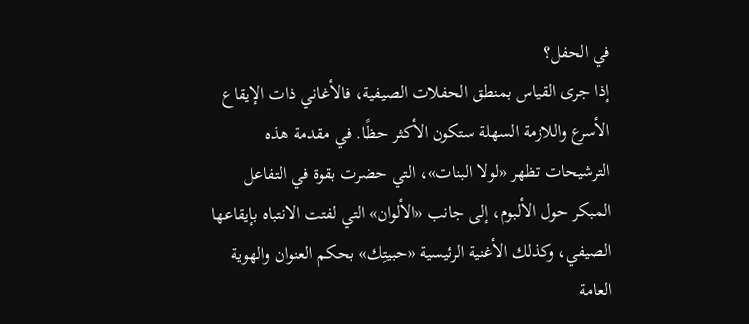في الحفل؟
إذا جرى القياس بمنطق الحفلات الصيفية، فالأغاني ذات الإيقاع الأسرع واللازمة السهلة ستكون الأكثر حظًا. في مقدمة هذه الترشيحات تظهر «لولا البنات»، التي حضرت بقوة في التفاعل المبكر حول الألبوم، إلى جانب «الألوان» التي لفتت الانتباه بإيقاعها الصيفي، وكذلك الأغنية الرئيسية «حبيتِك» بحكم العنوان والهوية العامة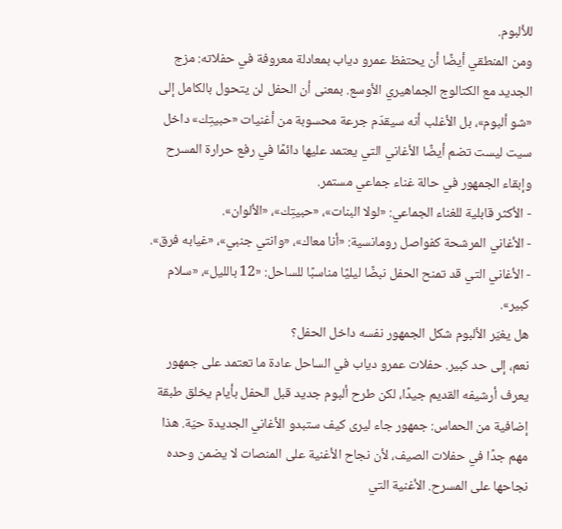للألبوم.
ومن المنطقي أيضًا أن يحتفظ عمرو دياب بمعادلة معروفة في حفلاته: مزج الجديد مع الكتالوج الجماهيري الأوسع. بمعنى أن الحفل لن يتحول بالكامل إلى «شو ألبوم»، بل الأغلب أنه سيقدّم جرعة محسوبة من أغنيات «حبيتِك» داخل سيت ليست تضم أيضًا الأغاني التي يعتمد عليها دائمًا في رفع حرارة المسرح وإبقاء الجمهور في حالة غناء جماعي مستمر.
- الأكثر قابلية للغناء الجماعي: «لولا البنات»، «حبيتِك»، «الألوان».
- الأغاني المرشحة كفواصل رومانسية: «أنا معاك»، «وانتي جنبي»، «غيابه فرق».
- الأغاني التي قد تمنح الحفل نبضًا ليليًا مناسبًا للساحل: «12 بالليل»، «سلام كبير».
هل يغيّر الألبوم شكل الجمهور نفسه داخل الحفل؟
نعم، إلى حد كبير. حفلات عمرو دياب في الساحل عادة ما تعتمد على جمهور يعرف أرشيفه القديم جيدًا، لكن طرح ألبوم جديد قبل الحفل بأيام يخلق طبقة إضافية من الحماس: جمهور جاء ليرى كيف ستبدو الأغاني الجديدة حيّة. هذا مهم جدًا في حفلات الصيف، لأن نجاح الأغنية على المنصات لا يضمن وحده نجاحها على المسرح. الأغنية التي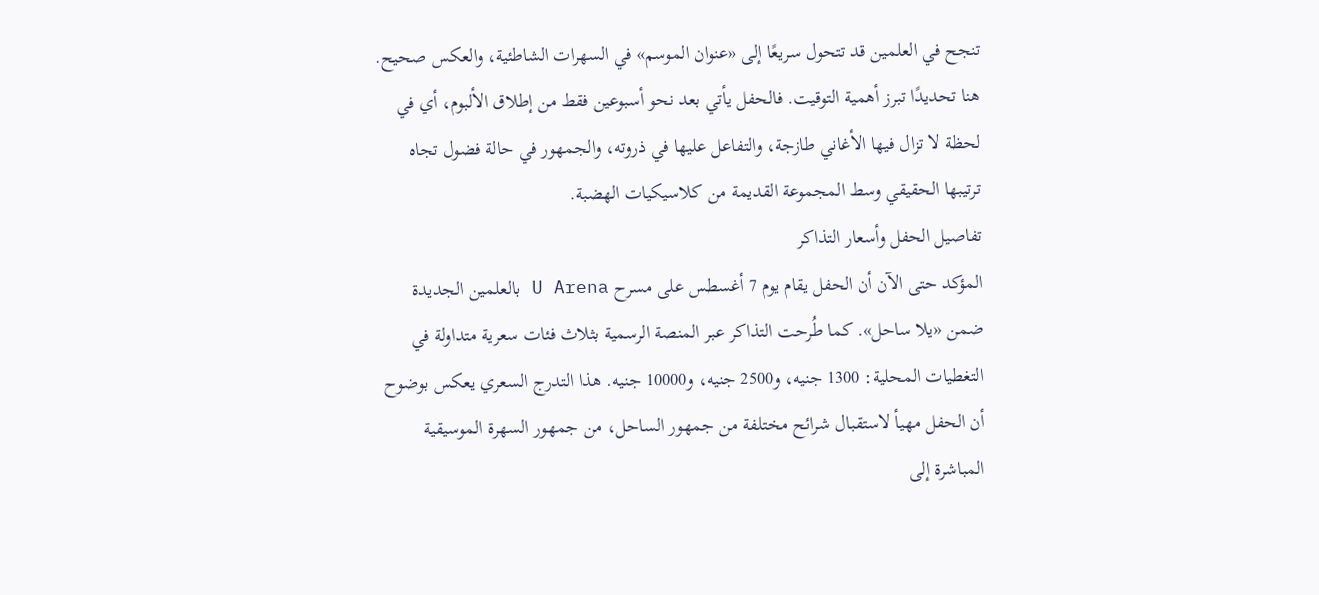تنجح في العلمين قد تتحول سريعًا إلى «عنوان الموسم» في السهرات الشاطئية، والعكس صحيح.
هنا تحديدًا تبرز أهمية التوقيت. فالحفل يأتي بعد نحو أسبوعين فقط من إطلاق الألبوم، أي في لحظة لا تزال فيها الأغاني طازجة، والتفاعل عليها في ذروته، والجمهور في حالة فضول تجاه ترتيبها الحقيقي وسط المجموعة القديمة من كلاسيكيات الهضبة.
تفاصيل الحفل وأسعار التذاكر
المؤكد حتى الآن أن الحفل يقام يوم 7 أغسطس على مسرح U Arena بالعلمين الجديدة ضمن «يلا ساحل». كما طُرحت التذاكر عبر المنصة الرسمية بثلاث فئات سعرية متداولة في التغطيات المحلية: 1300 جنيه، و2500 جنيه، و10000 جنيه. هذا التدرج السعري يعكس بوضوح أن الحفل مهيأ لاستقبال شرائح مختلفة من جمهور الساحل، من جمهور السهرة الموسيقية المباشرة إلى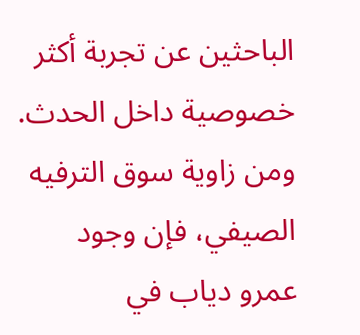الباحثين عن تجربة أكثر خصوصية داخل الحدث.
ومن زاوية سوق الترفيه الصيفي، فإن وجود عمرو دياب في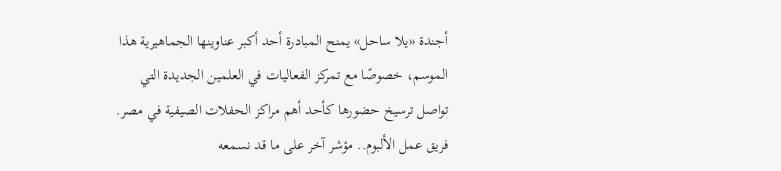أجندة «يلا ساحل» يمنح المبادرة أحد أكبر عناوينها الجماهيرية هذا الموسم، خصوصًا مع تمركز الفعاليات في العلمين الجديدة التي تواصل ترسيخ حضورها كأحد أهم مراكز الحفلات الصيفية في مصر.
فريق عمل الألبوم.. مؤشر آخر على ما قد نسمعه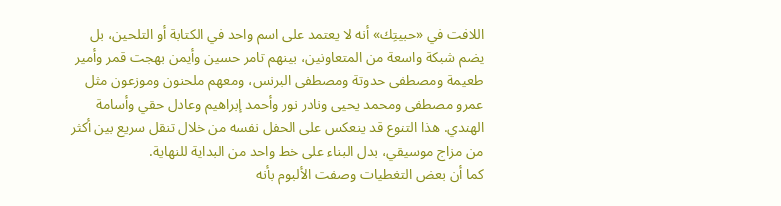اللافت في «حبيتِك» أنه لا يعتمد على اسم واحد في الكتابة أو التلحين، بل يضم شبكة واسعة من المتعاونين، بينهم تامر حسين وأيمن بهجت قمر وأمير طعيمة ومصطفى حدوتة ومصطفى البرنس، ومعهم ملحنون وموزعون مثل عمرو مصطفى ومحمد يحيى ونادر نور وأحمد إبراهيم وعادل حقي وأسامة الهندي. هذا التنوع قد ينعكس على الحفل نفسه من خلال تنقل سريع بين أكثر من مزاج موسيقي، بدل البناء على خط واحد من البداية للنهاية.
كما أن بعض التغطيات وصفت الألبوم بأنه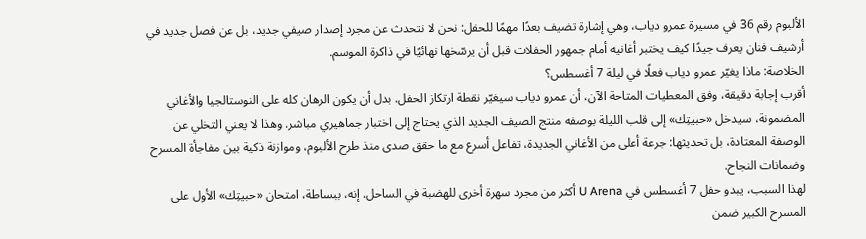الألبوم رقم 36 في مسيرة عمرو دياب، وهي إشارة تضيف بعدًا مهمًا للحفل: نحن لا نتحدث عن مجرد إصدار صيفي جديد، بل عن فصل جديد في أرشيف فنان يعرف جيدًا كيف يختبر أغانيه أمام جمهور الحفلات قبل أن يرسّخها نهائيًا في ذاكرة الموسم.
الخلاصة: ماذا يغيّر عمرو دياب فعلًا في ليلة 7 أغسطس؟
أقرب إجابة دقيقة، وفق المعطيات المتاحة الآن، أن عمرو دياب سيغيّر نقطة ارتكاز الحفل. بدل أن يكون الرهان كله على النوستالجيا والأغاني المضمونة، سيدخل «حبيتِك» إلى قلب الليلة بوصفه منتج الصيف الجديد الذي يحتاج إلى اختبار جماهيري مباشر. وهذا لا يعني التخلي عن الوصفة المعتادة، بل تحديثها: جرعة أعلى من الأغاني الجديدة، تفاعل أسرع مع ما حقق صدى منذ طرح الألبوم، وموازنة ذكية بين مفاجأة المسرح وضمانات النجاح.
لهذا السبب، يبدو حفل 7 أغسطس في U Arena أكثر من مجرد سهرة أخرى للهضبة في الساحل. إنه، ببساطة، امتحان «حبيتِك» الأول على المسرح الكبير ضمن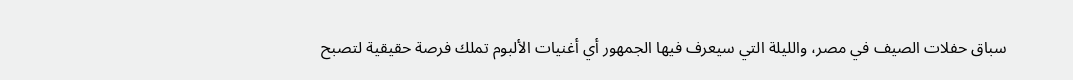سباق حفلات الصيف في مصر، والليلة التي سيعرف فيها الجمهور أي أغنيات الألبوم تملك فرصة حقيقية لتصبح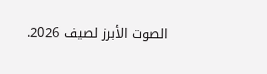الصوت الأبرز لصيف 2026.